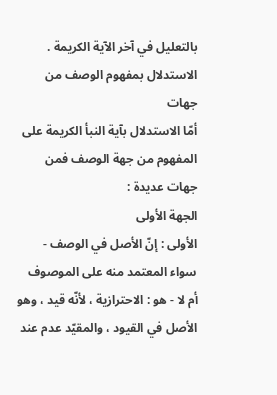بالتعليل في آخر الآية الكريمة .
الاستدلال بمفهوم الوصف من جهات
أمّا الاستدلال بآية النبأ الكريمة على المفهوم من جهة الوصف فمن جهات عديدة :
الجهة الأولى
الأولى : إنّ الأصل في الوصف - سواء المعتمد منه على الموصوف أم لا - هو : الاحترازية ، لأنّه قيد ، وهو الأصل في القيود ، والمقيّد عدم عند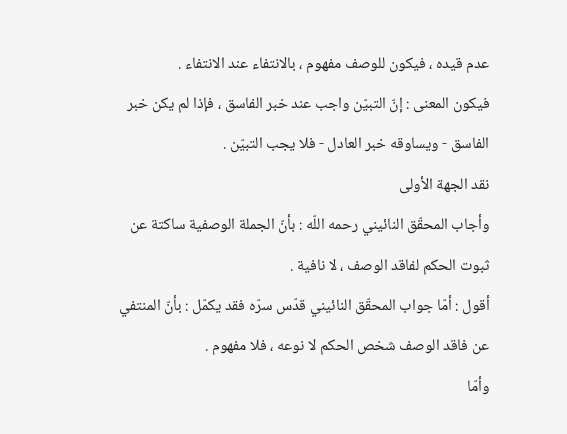عدم قيده ، فيكون للوصف مفهوم ، بالانتفاء عند الانتفاء .
فيكون المعنى : إنّ التبيّن واجب عند خبر الفاسق ، فإذا لم يكن خبر الفاسق - ويساوقه خبر العادل - فلا يجب التبيّن .
نقد الجهة الأولى
وأجاب المحقّق النائيني رحمه اللّه : بأنّ الجملة الوصفية ساكتة عن ثبوت الحكم لفاقد الوصف ، لا نافية .
أقول : أمّا جواب المحقّق النائيني قدّس سرّه فقد يكمّل : بأنّ المنتفي عن فاقد الوصف شخص الحكم لا نوعه ، فلا مفهوم .
وأمّا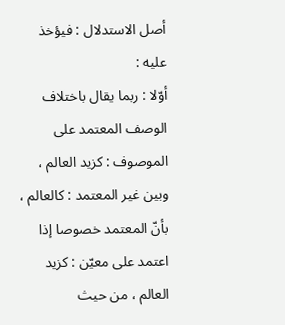أصل الاستدلال : فيؤخذ عليه :
أوّلا : ربما يقال باختلاف الوصف المعتمد على الموصوف : كزيد العالم ، وبين غير المعتمد : كالعالم ، بأنّ المعتمد خصوصا إذا اعتمد على معيّن : كزيد العالم ، من حيث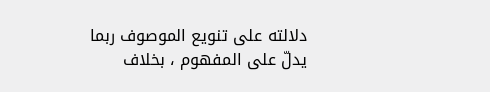دلالته على تنويع الموصوف ربما يدلّ على المفهوم ، بخلاف